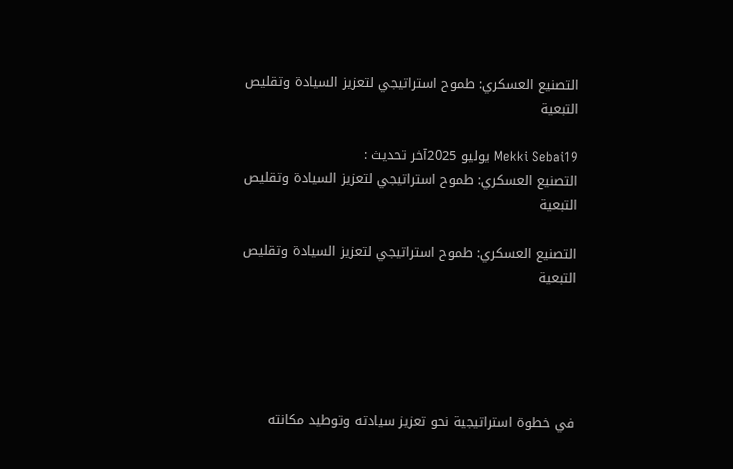التصنيع العسكري: طموح استراتيجي لتعزيز السيادة وتقليص التبعية

Mekki Sebai19 يوليو 2025آخر تحديث :
التصنيع العسكري: طموح استراتيجي لتعزيز السيادة وتقليص التبعية

التصنيع العسكري: طموح استراتيجي لتعزيز السيادة وتقليص التبعية





في خطوة استراتيجية نحو تعزيز سيادته وتوطيد مكانته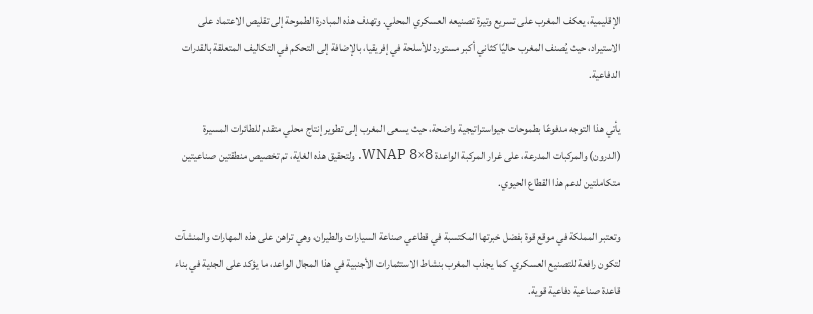الإقليمية، يعكف المغرب على تسريع وتيرة تصنيعه العسكري المحلي. وتهدف هذه المبادرة الطموحة إلى تقليص الاعتماد على الاستيراد، حيث يُصنف المغرب حاليًا كثاني أكبر مستورد للأسلحة في إفريقيا، بالإضافة إلى التحكم في التكاليف المتعلقة بالقدرات الدفاعية.

يأتي هذا التوجه مدفوعًا بطموحات جيواستراتيجية واضحة، حيث يسعى المغرب إلى تطوير إنتاج محلي متقدم للطائرات المسيرة (الدرون) والمركبات المدرعة، على غرار المركبة الواعدة WNAP 8×8. ولتحقيق هذه الغاية، تم تخصيص منطقتين صناعيتين متكاملتين لدعم هذا القطاع الحيوي.

وتعتبر المملكة في موقع قوة بفضل خبرتها المكتسبة في قطاعي صناعة السيارات والطيران، وهي تراهن على هذه المهارات والمنشآت لتكون رافعة للتصنيع العسكري. كما يجذب المغرب بنشاط الاستثمارات الأجنبية في هذا المجال الواعد، ما يؤكد على الجدية في بناء قاعدة صناعية دفاعية قوية.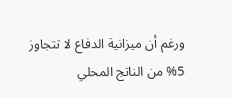ورغم أن ميزانية الدفاع لا تتجاوز 5% من الناتج المحلي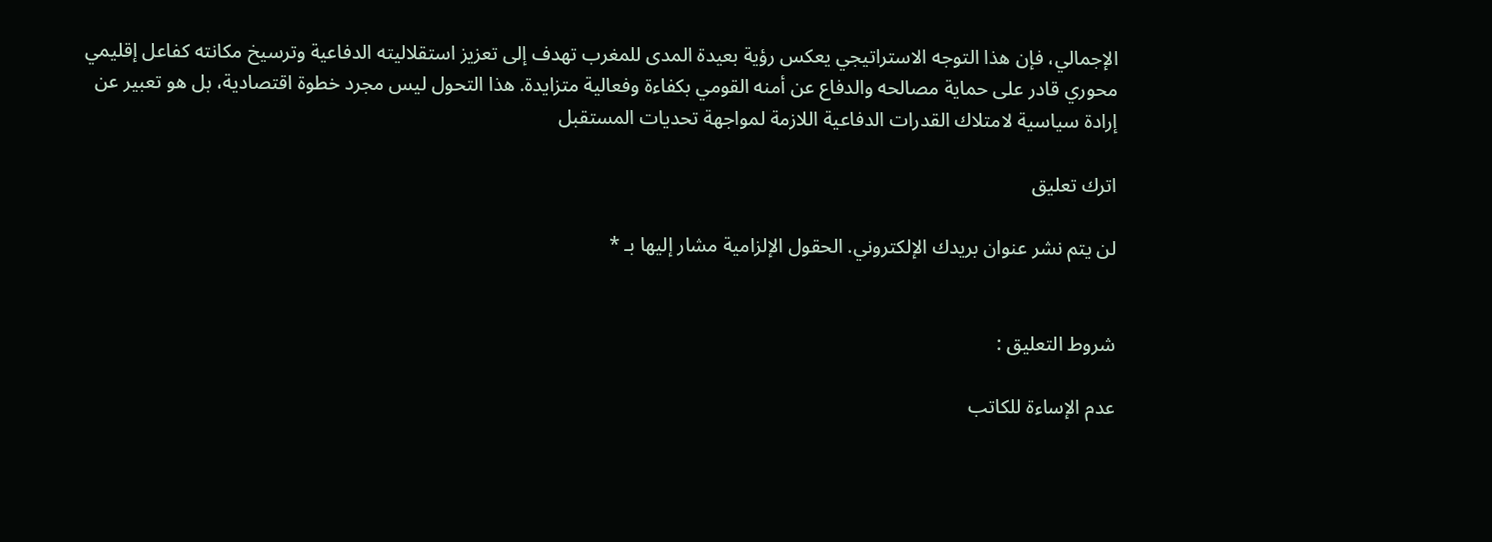الإجمالي، فإن هذا التوجه الاستراتيجي يعكس رؤية بعيدة المدى للمغرب تهدف إلى تعزيز استقلاليته الدفاعية وترسيخ مكانته كفاعل إقليمي محوري قادر على حماية مصالحه والدفاع عن أمنه القومي بكفاءة وفعالية متزايدة. هذا التحول ليس مجرد خطوة اقتصادية، بل هو تعبير عن إرادة سياسية لامتلاك القدرات الدفاعية اللازمة لمواجهة تحديات المستقبل

اترك تعليق

لن يتم نشر عنوان بريدك الإلكتروني. الحقول الإلزامية مشار إليها بـ *


شروط التعليق :

عدم الإساءة للكاتب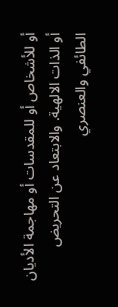أو للأشخاص أو للمقدسات أو مهاجمة الأديان أو الذات الالهية. والابتعاد عن التحريض الطائفي والعنصري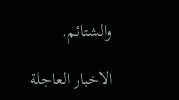والشتائم.

الاخبار العاجلة